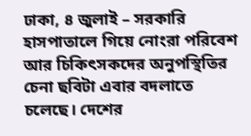ঢাকা, ৪ জুলাই – সরকারি হাসপাতালে গিয়ে নোংরা পরিবেশ আর চিকিৎসকদের অনুপস্থিতির চেনা ছবিটা এবার বদলাতে চলেছে। দেশের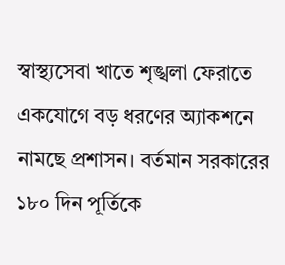স্বাস্থ্যসেবা খাতে শৃঙ্খলা ফেরাতে একযোগে বড় ধরণের অ্যাকশনে নামছে প্রশাসন। বর্তমান সরকারের ১৮০ দিন পূর্তিকে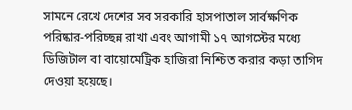সামনে রেখে দেশের সব সরকারি হাসপাতাল সার্বক্ষণিক পরিষ্কার-পরিচ্ছন্ন রাখা এবং আগামী ১৭ আগস্টের মধ্যে ডিজিটাল বা বায়োমেট্রিক হাজিরা নিশ্চিত করার কড়া তাগিদ দেওয়া হয়েছে।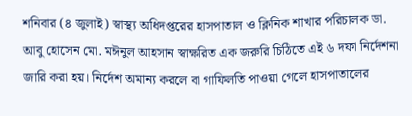শনিবার (৪ জুলাই) স্বাস্থ্য অধিদপ্তরের হাসপাতাল ও ক্লিনিক শাখার পরিচালক ডা. আবু হোসেন মো. মঈনুল আহসান স্বাক্ষরিত এক জরুরি চিঠিতে এই ৬ দফা নির্দেশনা জারি করা হয়। নির্দেশ অমান্য করলে বা গাফিলতি পাওয়া গেলে হাসপাতালের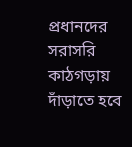প্রধানদের সরাসরি কাঠগড়ায় দাঁড়াতে হবে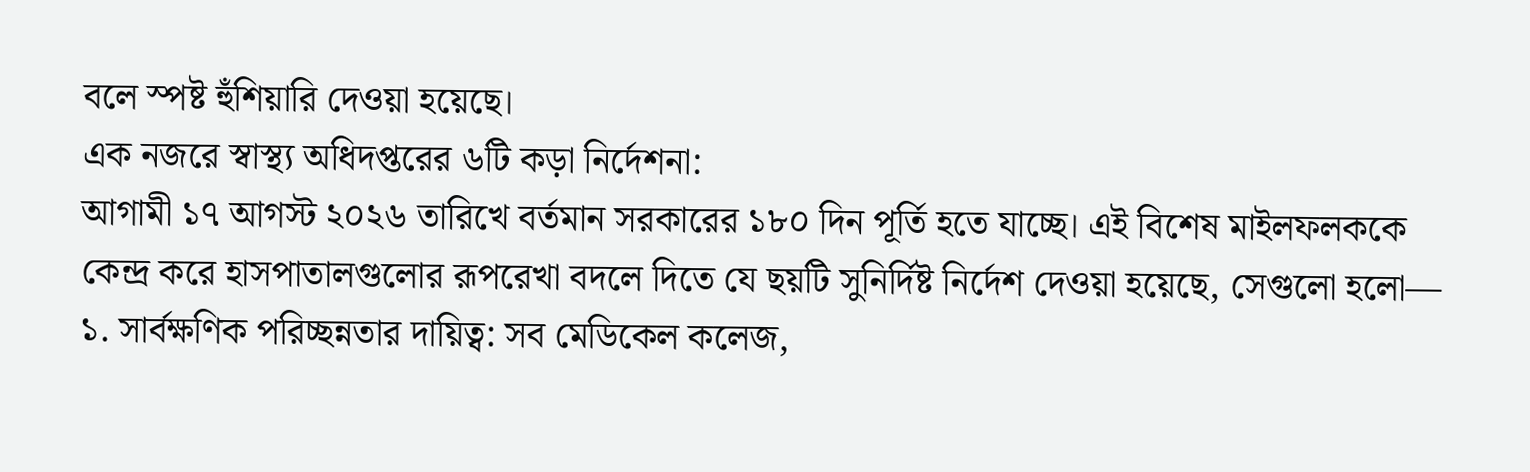বলে স্পষ্ট হুঁশিয়ারি দেওয়া হয়েছে।
এক নজরে স্বাস্থ্য অধিদপ্তরের ৬টি কড়া নির্দেশনা:
আগামী ১৭ আগস্ট ২০২৬ তারিখে বর্তমান সরকারের ১৮০ দিন পূর্তি হতে যাচ্ছে। এই বিশেষ মাইলফলককে কেন্দ্র করে হাসপাতালগুলোর রূপরেখা বদলে দিতে যে ছয়টি সুনির্দিষ্ট নির্দেশ দেওয়া হয়েছে, সেগুলো হলো—
১. সার্বক্ষণিক পরিচ্ছন্নতার দায়িত্ব: সব মেডিকেল কলেজ,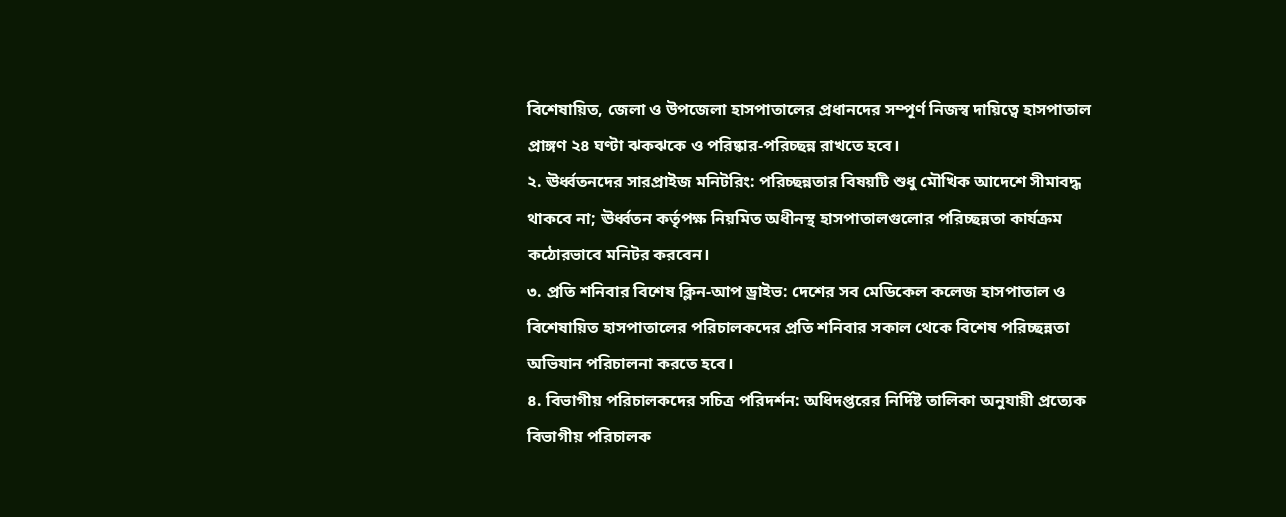বিশেষায়িত, জেলা ও উপজেলা হাসপাতালের প্রধানদের সম্পূর্ণ নিজস্ব দায়িত্বে হাসপাতাল প্রাঙ্গণ ২৪ ঘণ্টা ঝকঝকে ও পরিষ্কার-পরিচ্ছন্ন রাখতে হবে।
২. ঊর্ধ্বতনদের সারপ্রাইজ মনিটরিং: পরিচ্ছন্নতার বিষয়টি শুধু মৌখিক আদেশে সীমাবদ্ধ থাকবে না; ঊর্ধ্বতন কর্তৃপক্ষ নিয়মিত অধীনস্থ হাসপাতালগুলোর পরিচ্ছন্নতা কার্যক্রম কঠোরভাবে মনিটর করবেন।
৩. প্রতি শনিবার বিশেষ ক্লিন-আপ ড্রাইভ: দেশের সব মেডিকেল কলেজ হাসপাতাল ও বিশেষায়িত হাসপাতালের পরিচালকদের প্রতি শনিবার সকাল থেকে বিশেষ পরিচ্ছন্নতা অভিযান পরিচালনা করতে হবে।
৪. বিভাগীয় পরিচালকদের সচিত্র পরিদর্শন: অধিদপ্তরের নির্দিষ্ট তালিকা অনুযায়ী প্রত্যেক বিভাগীয় পরিচালক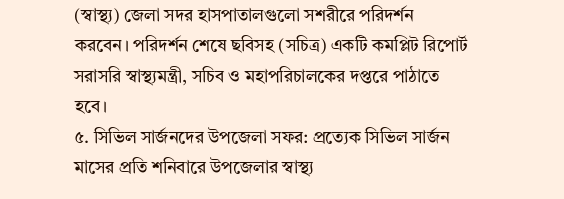(স্বাস্থ্য) জেলা সদর হাসপাতালগুলো সশরীরে পরিদর্শন করবেন। পরিদর্শন শেষে ছবিসহ (সচিত্র) একটি কমপ্লিট রিপোর্ট সরাসরি স্বাস্থ্যমন্ত্রী, সচিব ও মহাপরিচালকের দপ্তরে পাঠাতে হবে।
৫. সিভিল সার্জনদের উপজেলা সফর: প্রত্যেক সিভিল সার্জন মাসের প্রতি শনিবারে উপজেলার স্বাস্থ্য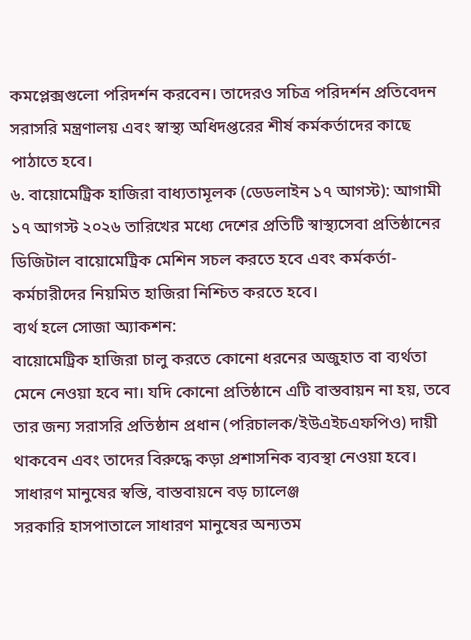কমপ্লেক্সগুলো পরিদর্শন করবেন। তাদেরও সচিত্র পরিদর্শন প্রতিবেদন সরাসরি মন্ত্রণালয় এবং স্বাস্থ্য অধিদপ্তরের শীর্ষ কর্মকর্তাদের কাছে পাঠাতে হবে।
৬. বায়োমেট্রিক হাজিরা বাধ্যতামূলক (ডেডলাইন ১৭ আগস্ট): আগামী ১৭ আগস্ট ২০২৬ তারিখের মধ্যে দেশের প্রতিটি স্বাস্থ্যসেবা প্রতিষ্ঠানের ডিজিটাল বায়োমেট্রিক মেশিন সচল করতে হবে এবং কর্মকর্তা-কর্মচারীদের নিয়মিত হাজিরা নিশ্চিত করতে হবে।
ব্যর্থ হলে সোজা অ্যাকশন:
বায়োমেট্রিক হাজিরা চালু করতে কোনো ধরনের অজুহাত বা ব্যর্থতা মেনে নেওয়া হবে না। যদি কোনো প্রতিষ্ঠানে এটি বাস্তবায়ন না হয়, তবে তার জন্য সরাসরি প্রতিষ্ঠান প্রধান (পরিচালক/ইউএইচএফপিও) দায়ী থাকবেন এবং তাদের বিরুদ্ধে কড়া প্রশাসনিক ব্যবস্থা নেওয়া হবে।
সাধারণ মানুষের স্বস্তি, বাস্তবায়নে বড় চ্যালেঞ্জ
সরকারি হাসপাতালে সাধারণ মানুষের অন্যতম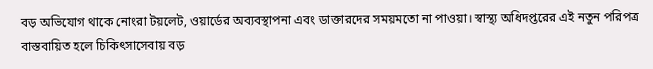বড় অভিযোগ থাকে নোংরা টয়লেট, ওয়ার্ডের অব্যবস্থাপনা এবং ডাক্তারদের সময়মতো না পাওয়া। স্বাস্থ্য অধিদপ্তরের এই নতুন পরিপত্র বাস্তবায়িত হলে চিকিৎসাসেবায় বড়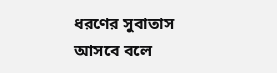ধরণের সুবাতাস আসবে বলে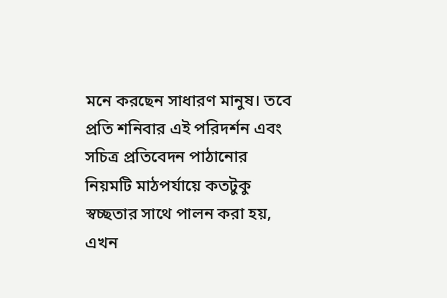মনে করছেন সাধারণ মানুষ। তবে প্রতি শনিবার এই পরিদর্শন এবং সচিত্র প্রতিবেদন পাঠানোর নিয়মটি মাঠপর্যায়ে কতটুকু স্বচ্ছতার সাথে পালন করা হয়, এখন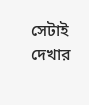সেটাই দেখার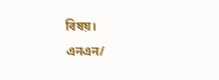বিষয়।
এনএন/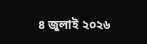৪ জুলাই ২০২৬